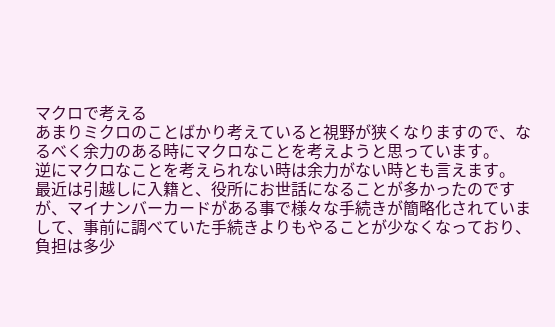マクロで考える
あまりミクロのことばかり考えていると視野が狭くなりますので、なるべく余力のある時にマクロなことを考えようと思っています。
逆にマクロなことを考えられない時は余力がない時とも言えます。
最近は引越しに入籍と、役所にお世話になることが多かったのですが、マイナンバーカードがある事で様々な手続きが簡略化されていまして、事前に調べていた手続きよりもやることが少なくなっており、負担は多少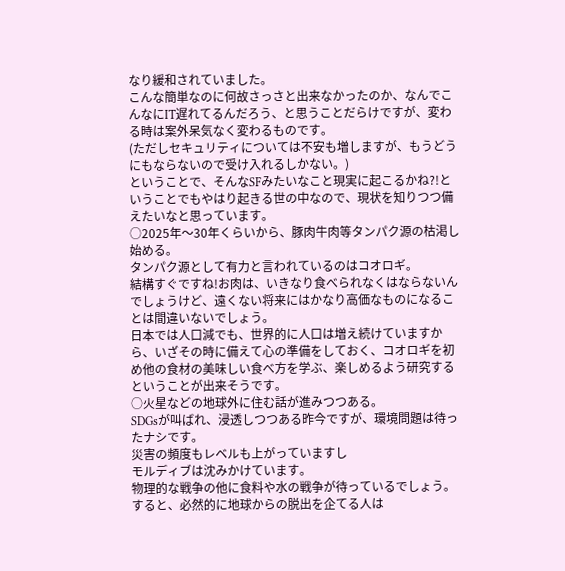なり緩和されていました。
こんな簡単なのに何故さっさと出来なかったのか、なんでこんなにIT遅れてるんだろう、と思うことだらけですが、変わる時は案外呆気なく変わるものです。
(ただしセキュリティについては不安も増しますが、もうどうにもならないので受け入れるしかない。)
ということで、そんなSFみたいなこと現実に起こるかね?!ということでもやはり起きる世の中なので、現状を知りつつ備えたいなと思っています。
○2025年〜30年くらいから、豚肉牛肉等タンパク源の枯渇し始める。
タンパク源として有力と言われているのはコオロギ。
結構すぐですね!お肉は、いきなり食べられなくはならないんでしょうけど、遠くない将来にはかなり高価なものになることは間違いないでしょう。
日本では人口減でも、世界的に人口は増え続けていますから、いざその時に備えて心の準備をしておく、コオロギを初め他の食材の美味しい食べ方を学ぶ、楽しめるよう研究するということが出来そうです。
○火星などの地球外に住む話が進みつつある。
SDGsが叫ばれ、浸透しつつある昨今ですが、環境問題は待ったナシです。
災害の頻度もレベルも上がっていますし
モルディブは沈みかけています。
物理的な戦争の他に食料や水の戦争が待っているでしょう。
すると、必然的に地球からの脱出を企てる人は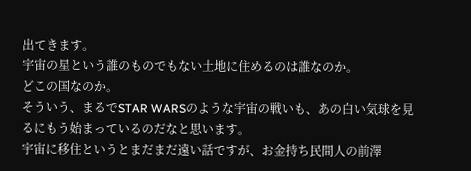出てきます。
宇宙の星という誰のものでもない土地に住めるのは誰なのか。
どこの国なのか。
そういう、まるでSTAR WARSのような宇宙の戦いも、あの白い気球を見るにもう始まっているのだなと思います。
宇宙に移住というとまだまだ遠い話ですが、お金持ち民間人の前澤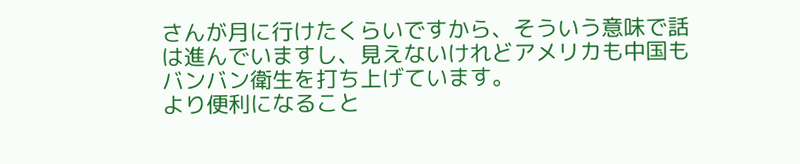さんが月に行けたくらいですから、そういう意味で話は進んでいますし、見えないけれどアメリカも中国もバンバン衛生を打ち上げています。
より便利になること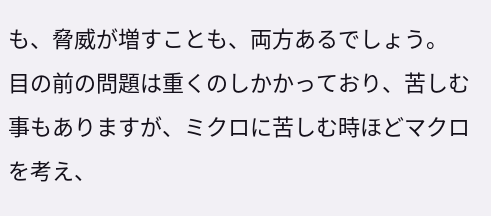も、脅威が増すことも、両方あるでしょう。
目の前の問題は重くのしかかっており、苦しむ事もありますが、ミクロに苦しむ時ほどマクロを考え、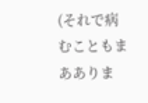(それで病むこともまあありま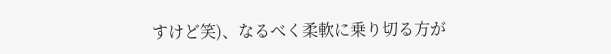すけど笑)、なるべく柔軟に乗り切る方が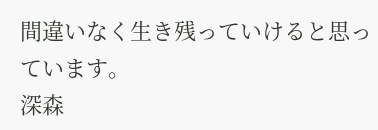間違いなく生き残っていけると思っています。
深森